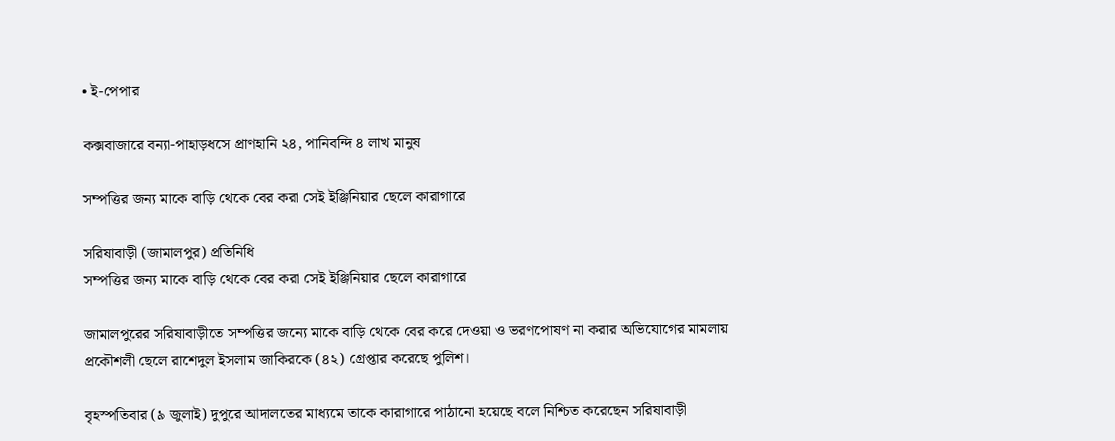• ই-পেপার

কক্সবাজারে বন্যা-পাহাড়ধসে প্রাণহানি ২৪, পানিবন্দি ৪ লাখ মানুষ

সম্পত্তির জন্য মাকে বাড়ি থেকে বের করা সেই ইঞ্জিনিয়ার ছেলে কারাগারে

সরিষাবাড়ী (জামালপুর) প্রতিনিধি
সম্পত্তির জন্য মাকে বাড়ি থেকে বের করা সেই ইঞ্জিনিয়ার ছেলে কারাগারে

জামালপুরের সরিষাবাড়ীতে সম্পত্তির জন্যে মাকে বাড়ি থেকে বের করে দেওয়া ও ভরণপোষণ না করার অভিযোগের মামলায় প্রকৌশলী ছেলে রাশেদুল ইসলাম জাকিরকে (৪২) গ্রেপ্তার করেছে পুলিশ।

বৃহস্পতিবার (৯ জুলাই) দুপুরে আদালতের মাধ্যমে তাকে কারাগারে পাঠানো হয়েছে বলে নিশ্চিত করেছেন সরিষাবাড়ী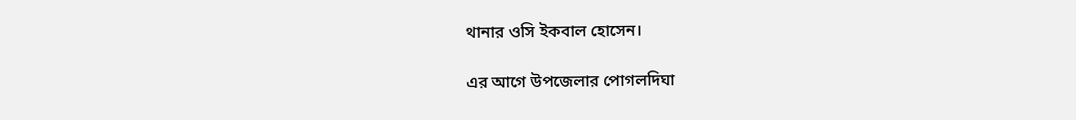থানার ওসি ইকবাল হোসেন।

এর আগে উপজেলার পোগলদিঘা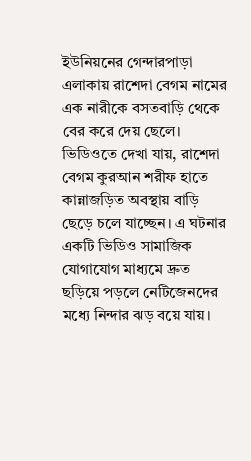ইউনিয়নের গেন্দারপাড়া এলাকায় রাশেদা বেগম নামের এক নারীকে বসতবাড়ি থেকে বের করে দেয় ছেলে। ভিডিওতে দেখা যায়, রাশেদা বেগম কুরআন শরীফ হাতে কান্নাজড়িত অবস্থায় বাড়ি ছেড়ে চলে যাচ্ছেন। এ ঘটনার একটি ভিডিও সামাজিক যোগাযোগ মাধ্যমে দ্রুত ছড়িয়ে পড়লে নেটিজেনদের মধ্যে নিন্দার ঝড় বয়ে যায়।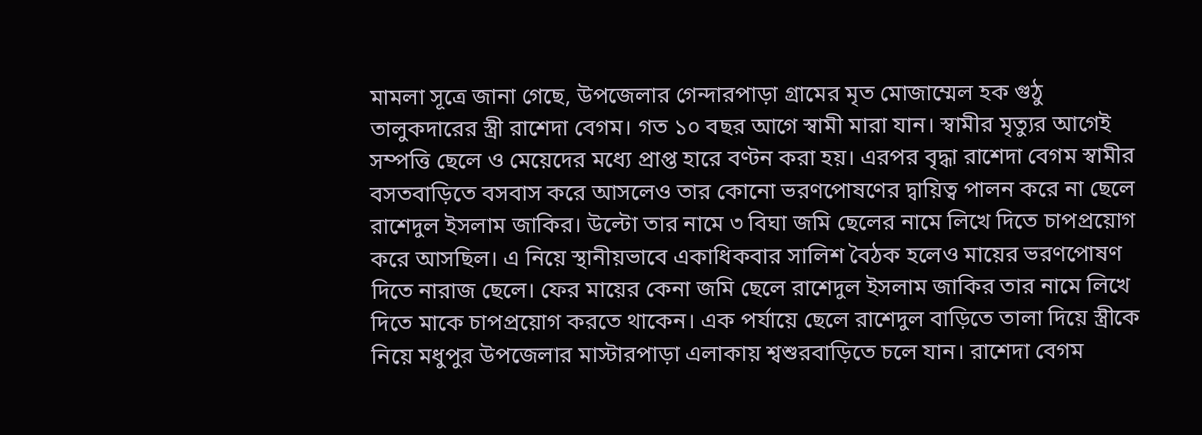মামলা সূত্রে জানা গেছে, উপজেলার গেন্দারপাড়া গ্রামের মৃত মোজাম্মেল হক গুঠু তালুকদারের স্ত্রী রাশেদা বেগম। গত ১০ বছর আগে স্বামী মারা যান। স্বামীর মৃত্যুর আগেই সম্পত্তি ছেলে ও মেয়েদের মধ্যে প্রাপ্ত হারে বণ্টন করা হয়। এরপর বৃদ্ধা রাশেদা বেগম স্বামীর বসতবাড়িতে বসবাস করে আসলেও তার কোনো ভরণপোষণের দ্বায়িত্ব পালন করে না ছেলে রাশেদুল ইসলাম জাকির। উল্টো তার নামে ৩ বিঘা জমি ছেলের নামে লিখে দিতে চাপপ্রয়োগ করে আসছিল। এ নিয়ে স্থানীয়ভাবে একাধিকবার সালিশ বৈঠক হলেও মায়ের ভরণপোষণ দিতে নারাজ ছেলে। ফের মায়ের কেনা জমি ছেলে রাশেদুল ইসলাম জাকির তার নামে লিখে দিতে মাকে চাপপ্রয়োগ করতে থাকেন। এক পর্যায়ে ছেলে রাশেদুল বাড়িতে তালা দিয়ে স্ত্রীকে নিয়ে মধুপুর উপজেলার মাস্টারপাড়া এলাকায় শ্বশুরবাড়িতে চলে যান। রাশেদা বেগম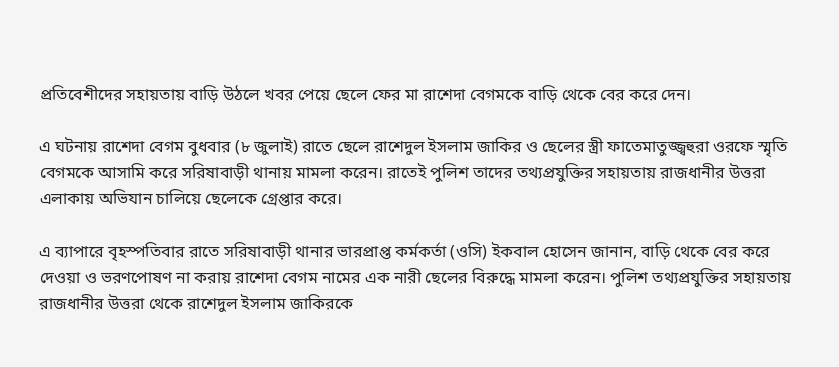প্রতিবেশীদের সহায়তায় বাড়ি উঠলে খবর পেয়ে ছেলে ফের মা রাশেদা বেগমকে বাড়ি থেকে বের করে দেন।

এ ঘটনায় রাশেদা বেগম বুধবার (৮ জুলাই) রাতে ছেলে রাশেদুল ইসলাম জাকির ও ছেলের স্ত্রী ফাতেমাতুজ্জ্বহুরা ওরফে স্মৃতি বেগমকে আসামি করে সরিষাবাড়ী থানায় মামলা করেন। রাতেই পুলিশ তাদের তথ্যপ্রযুক্তির সহায়তায় রাজধানীর উত্তরা এলাকায় অভিযান চালিয়ে ছেলেকে গ্রেপ্তার করে।

এ ব্যাপারে বৃহস্পতিবার রাতে সরিষাবাড়ী থানার ভারপ্রাপ্ত কর্মকর্তা (ওসি) ইকবাল হোসেন জানান, বাড়ি থেকে বের করে দেওয়া ও ভরণপোষণ না করায় রাশেদা বেগম নামের এক নারী ছেলের বিরুদ্ধে মামলা করেন। পুলিশ তথ্যপ্রযুক্তির সহায়তায় রাজধানীর উত্তরা থেকে রাশেদুল ইসলাম জাকিরকে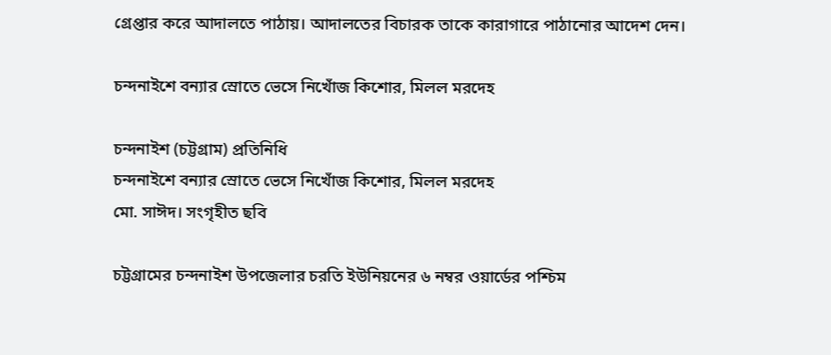গ্রেপ্তার করে আদালতে পাঠায়। আদালতের বিচারক তাকে কারাগারে পাঠানোর আদেশ দেন।

চন্দনাইশে বন্যার স্রোতে ভেসে নিখোঁজ কিশোর, মিলল মরদেহ

চন্দনাইশ (চট্টগ্রাম) প্রতিনিধি
চন্দনাইশে বন্যার স্রোতে ভেসে নিখোঁজ কিশোর, মিলল মরদেহ
মো. সাঈদ। সংগৃহীত ছবি

চট্টগ্রামের চন্দনাইশ উপজেলার চরতি ইউনিয়নের ৬ নম্বর ওয়ার্ডের পশ্চিম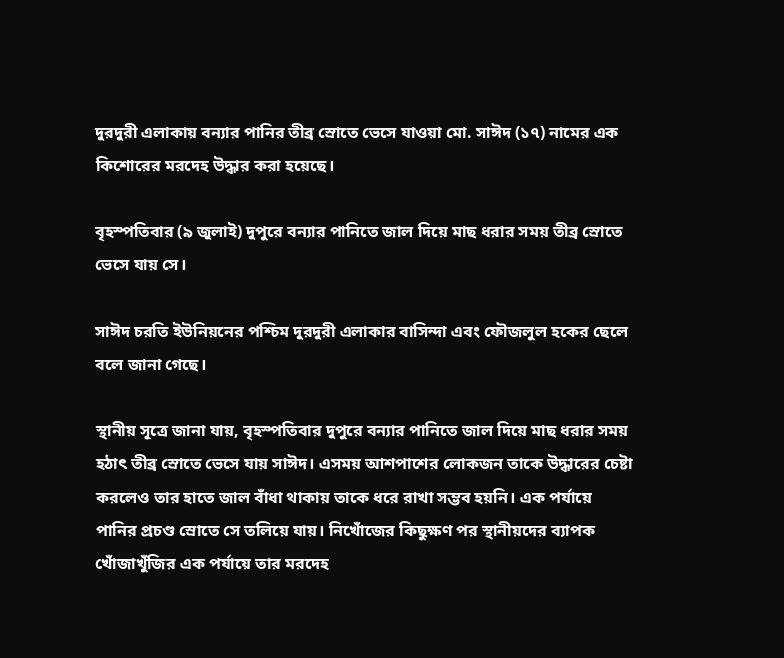দুরদুরী এলাকায় বন্যার পানির তীব্র স্রোতে ভেসে যাওয়া মো. সাঈদ (১৭) নামের এক কিশোরের মরদেহ উদ্ধার করা হয়েছে।

বৃহস্পতিবার (৯ জুলাই) দুপুরে বন্যার পানিতে জাল দিয়ে মাছ ধরার সময় তীব্র স্রোতে ভেসে যায় সে।

সাঈদ চরতি ইউনিয়নের পশ্চিম দুরদুরী এলাকার বাসিন্দা এবং ফৌজলুল হকের ছেলে বলে জানা গেছে।

স্থানীয় সূত্রে জানা যায়, বৃহস্পতিবার দুপুরে বন্যার পানিতে জাল দিয়ে মাছ ধরার সময় হঠাৎ তীব্র স্রোতে ভেসে যায় সাঈদ। এসময় আশপাশের লোকজন তাকে উদ্ধারের চেষ্টা করলেও তার হাতে জাল বাঁধা থাকায় তাকে ধরে রাখা সম্ভব হয়নি। এক পর্যায়ে পানির প্রচণ্ড স্রোতে সে তলিয়ে যায়। নিখোঁজের কিছুক্ষণ পর স্থানীয়দের ব্যাপক খোঁজাখুঁজির এক পর্যায়ে তার মরদেহ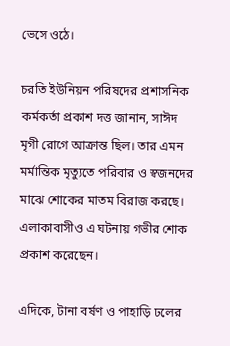ভেসে ওঠে।

চরতি ইউনিয়ন পরিষদের প্রশাসনিক কর্মকর্তা প্রকাশ দত্ত জানান, সাঈদ মৃগী রোগে আক্রান্ত ছিল। তার এমন মর্মান্তিক মৃত্যুতে পরিবার ও স্বজনদের মাঝে শোকের মাতম বিরাজ করছে। এলাকাবাসীও এ ঘটনায় গভীর শোক প্রকাশ করেছেন।

এদিকে, টানা বর্ষণ ও পাহাড়ি ঢলের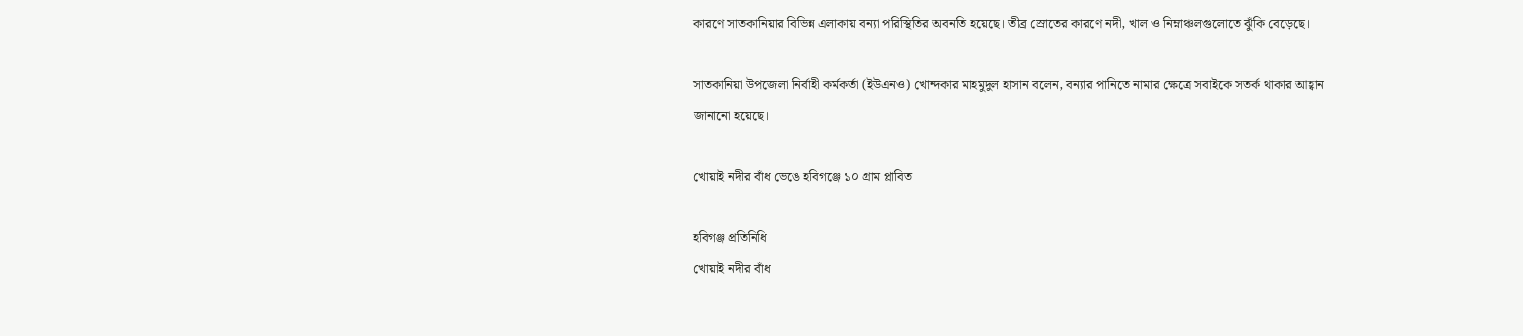কারণে সাতকানিয়ার বিভিন্ন এলাকায় বন্যা পরিস্থিতির অবনতি হয়েছে। তীব্র স্রোতের কারণে নদী, খাল ও নিম্নাঞ্চলগুলোতে ঝুঁকি বেড়েছে।

সাতকানিয়া উপজেলা নির্বাহী কর্মকর্তা (ইউএনও) খোন্দকার মাহমুদুল হাসান বলেন, বন্যার পানিতে নামার ক্ষেত্রে সবাইকে সতর্ক থাকার আহ্বান জানানো হয়েছে।

খোয়াই নদীর বাঁধ ভেঙে হবিগঞ্জে ১০ গ্রাম প্লাবিত

হবিগঞ্জ প্রতিনিধি
খোয়াই নদীর বাঁধ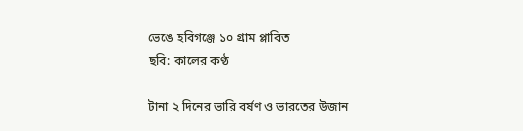ভেঙে হবিগঞ্জে ১০ গ্রাম প্লাবিত
ছবি: কালের কণ্ঠ

টানা ২ দিনের ভারি বর্ষণ ও ভারতের উজান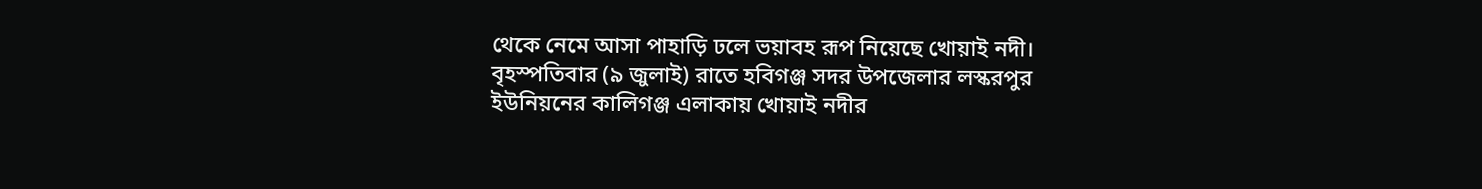থেকে নেমে আসা পাহাড়ি ঢলে ভয়াবহ রূপ নিয়েছে খোয়াই নদী। বৃহস্পতিবার (৯ জুলাই) রাতে হবিগঞ্জ সদর উপজেলার লস্করপুর ইউনিয়নের কালিগঞ্জ এলাকায় খোয়াই নদীর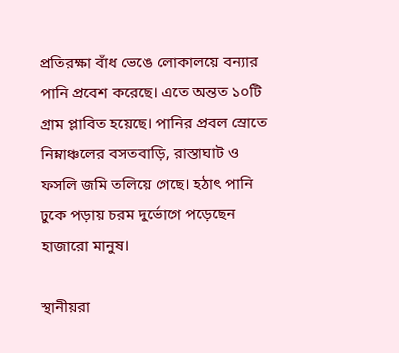প্রতিরক্ষা বাঁধ ভেঙে লোকালয়ে বন্যার পানি প্রবেশ করেছে। এতে অন্তত ১০টি গ্রাম প্লাবিত হয়েছে। পানির প্রবল স্রোতে নিম্নাঞ্চলের বসতবাড়ি, রাস্তাঘাট ও ফসলি জমি তলিয়ে গেছে। হঠাৎ পানি ঢুকে পড়ায় চরম দুর্ভোগে পড়েছেন হাজারো মানুষ।

স্থানীয়রা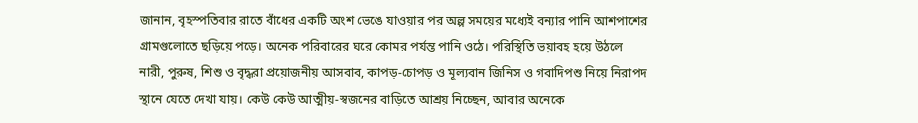জানান, বৃহস্পতিবার রা‌তে বাঁধের একটি অংশ ভেঙে যাওয়ার পর অল্প সময়ের মধ্যেই বন্যার পানি আশপাশের গ্রামগুলোতে ছড়িয়ে পড়ে। অনেক পরিবারের ঘরে কোমর পর্যন্ত পানি ওঠে। পরিস্থিতি ভয়াবহ হয়ে উঠলে নারী, পুরুষ, শিশু ও বৃদ্ধরা প্রয়োজনীয় আসবাব, কাপড়-চোপড় ও মূল্যবান জিনিস ও গবাদিপশু নিয়ে নিরাপদ স্থানে যেতে দেখা যায়। কেউ কেউ আত্মীয়-স্বজনের বাড়িতে আশ্রয় নিচ্ছেন, আবার অনেকে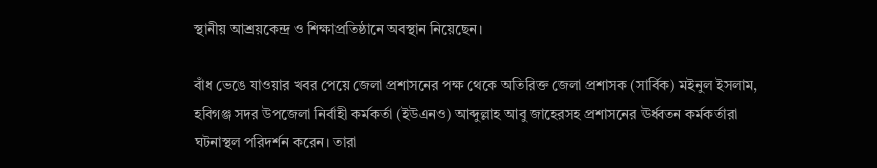স্থানীয় আশ্রয়কেন্দ্র ও শিক্ষাপ্রতিষ্ঠানে অবস্থান নিয়েছেন।

বাঁধ ভেঙে যাওয়ার খবর পেয়ে জেলা প্রশাসনের পক্ষ থেকে অতিরিক্ত জেলা প্রশাসক (সার্বিক) মইনুল ইসলাম, হবিগঞ্জ সদর উপজেলা নির্বাহী কর্মকর্তা (ইউএনও) আব্দুল্লাহ আবু জাহেরসহ প্রশাসনের ঊর্ধ্বতন কর্মকর্তারা ঘটনাস্থল পরিদর্শন করেন। তারা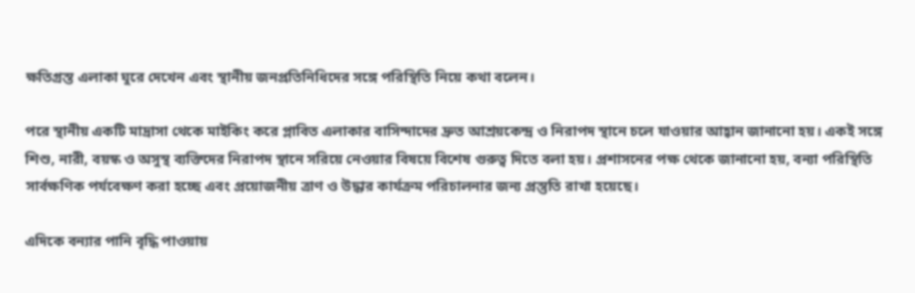ক্ষতিগ্রস্ত এলাকা ঘুরে দেখেন এবং স্থানীয় জনপ্রতিনিধিদের সঙ্গে পরিস্থিতি নিয়ে কথা বলেন।

পরে স্থানীয় একটি মাদ্রাসা থেকে মাইকিং করে প্লাবিত এলাকার বাসিন্দাদের দ্রুত আশ্রয়কেন্দ্র ও নিরাপদ স্থানে চলে যাওয়ার আহ্বান জানানো হয়। একই সঙ্গে শিশু, নারী, বয়স্ক ও অসুস্থ ব্যক্তিদের নিরাপদ স্থানে সরিয়ে নেওয়ার বিষয়ে বিশেষ গুরুত্ব দিতে বলা হয়। প্রশাসনের পক্ষ থেকে জানানো হয়, বন্যা পরিস্থিতি সার্বক্ষণিক পর্যবেক্ষণ করা হচ্ছে এবং প্রয়োজনীয় ত্রাণ ও উদ্ধার কার্যক্রম পরিচালনার জন্য প্রস্তুতি রাখা হয়েছে।

এদিকে বন্যার পানি বৃদ্ধি পাওয়ায়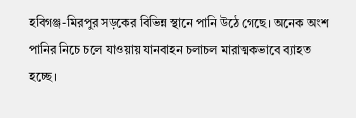হবিগঞ্জ-মিরপুর সড়কের বিভিন্ন স্থানে পানি উঠে গেছে। অনেক অংশ পানির নিচে চলে যাওয়ায় যানবাহন চলাচল মারাত্মকভাবে ব্যাহত হচ্ছে।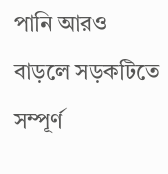পানি আরও বাড়লে সড়কটিতে সম্পূর্ণ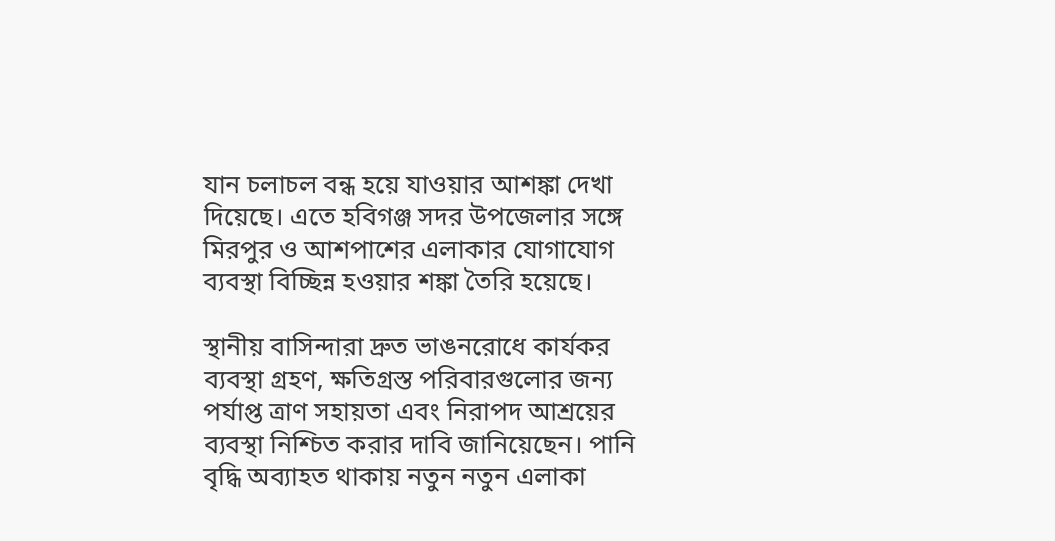যান চলাচল বন্ধ হয়ে যাওয়ার আশঙ্কা দেখা দিয়েছে। এতে হবিগঞ্জ সদর উপজেলার সঙ্গে মিরপুর ও আশপাশের এলাকার যোগাযোগ ব্যবস্থা বিচ্ছিন্ন হওয়ার শঙ্কা তৈরি হয়েছে।

স্থানীয় বাসিন্দারা দ্রুত ভাঙনরোধে কার্যকর ব্যবস্থা গ্রহণ, ক্ষতিগ্রস্ত পরিবারগুলোর জন্য পর্যাপ্ত ত্রাণ সহায়তা এবং নিরাপদ আশ্রয়ের ব্যবস্থা নিশ্চিত করার দাবি জানিয়েছেন। পানি বৃদ্ধি অব্যাহত থাকায় নতুন নতুন এলাকা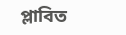প্লাবিত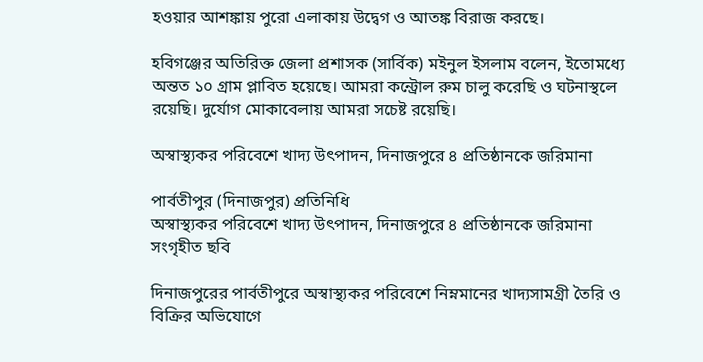হওয়ার আশঙ্কায় পুরো এলাকায় উদ্বেগ ও আতঙ্ক বিরাজ করছে।

হবিগঞ্জের অতিরিক্ত জেলা প্রশাসক (সার্বিক) মইনুল ইসলাম বলেন, ইতোমধ্যে অন্তত ১০ গ্রাম প্লাবিত হয়েছে। আমরা কন্ট্রোল রুম চালু করেছি ও ঘটনাস্থলে রয়েছি। দুর্যোগ মোকাবেলায় আমরা সচেষ্ট রয়েছি।

অস্বাস্থ্যকর পরিবেশে খাদ্য উৎপাদন, দিনাজপুরে ৪ প্রতিষ্ঠানকে জরিমানা

পার্বতীপুর (দিনাজপুর) প্রতিনিধি
অস্বাস্থ্যকর পরিবেশে খাদ্য উৎপাদন, দিনাজপুরে ৪ প্রতিষ্ঠানকে জরিমানা
সংগৃহীত ছবি

দিনাজপুরের পার্বতীপুরে অস্বাস্থ্যকর পরিবেশে নিম্নমানের খাদ্যসামগ্রী তৈরি ও বিক্রির অভিযোগে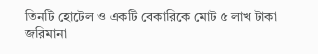তিনটি হোটেল ও একটি বেকারিকে মোট ৫ লাখ টাকা জরিমানা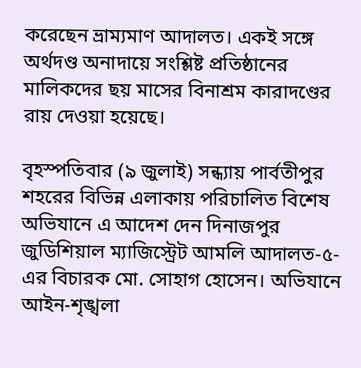করেছেন ভ্রাম্যমাণ আদালত। একই সঙ্গে অর্থদণ্ড অনাদায়ে সংশ্লিষ্ট প্রতিষ্ঠানের মালিকদের ছয় মাসের বিনাশ্রম কারাদণ্ডের রায় দেওয়া হয়েছে।

বৃহস্পতিবার (৯ জুলাই) সন্ধ্যায় পার্বতীপুর শহরের বিভিন্ন এলাকায় পরিচালিত বিশেষ অভিযানে এ আদেশ দেন দিনাজপুর জুডিশিয়াল ম্যাজিস্ট্রেট আমলি আদালত-৫-এর বিচারক মো. সোহাগ হোসেন। অভিযানে আইন-শৃঙ্খলা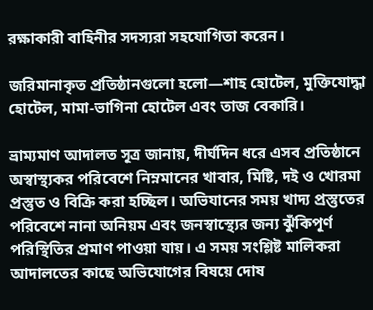রক্ষাকারী বাহিনীর সদস্যরা সহযোগিতা করেন।

জরিমানাকৃত প্রতিষ্ঠানগুলো হলো—শাহ হোটেল, মুক্তিযোদ্ধা হোটেল, মামা-ভাগিনা হোটেল এবং তাজ বেকারি।

ভ্রাম্যমাণ আদালত সূত্র জানায়, দীর্ঘদিন ধরে এসব প্রতিষ্ঠানে অস্বাস্থ্যকর পরিবেশে নিম্নমানের খাবার, মিষ্টি, দই ও খোরমা প্রস্তুত ও বিক্রি করা হচ্ছিল। অভিযানের সময় খাদ্য প্রস্তুতের পরিবেশে নানা অনিয়ম এবং জনস্বাস্থ্যের জন্য ঝুঁকিপূর্ণ পরিস্থিতির প্রমাণ পাওয়া যায়। এ সময় সংশ্লিষ্ট মালিকরা আদালতের কাছে অভিযোগের বিষয়ে দোষ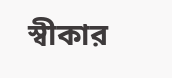স্বীকার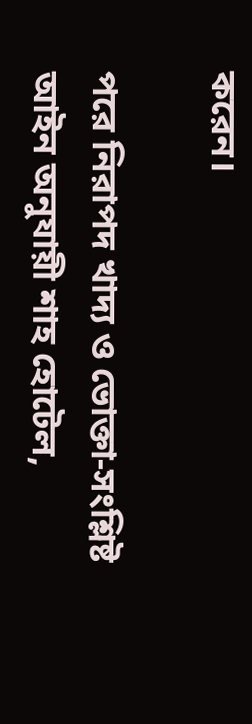করেন।

পরে নিরাপদ খাদ্য ও ভোক্তা-সংশ্লিষ্ট আইন অনুযায়ী শাহ হোটেল,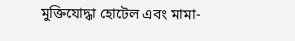মুক্তিযোদ্ধা হোটেল এবং মামা-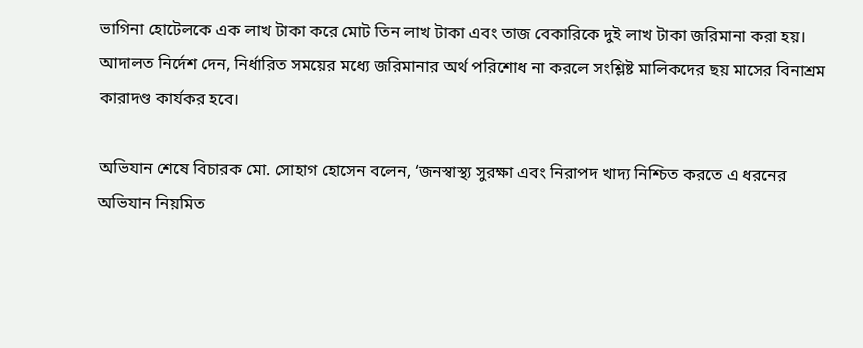ভাগিনা হোটেলকে এক লাখ টাকা করে মোট তিন লাখ টাকা এবং তাজ বেকারিকে দুই লাখ টাকা জরিমানা করা হয়। আদালত নির্দেশ দেন, নির্ধারিত সময়ের মধ্যে জরিমানার অর্থ পরিশোধ না করলে সংশ্লিষ্ট মালিকদের ছয় মাসের বিনাশ্রম কারাদণ্ড কার্যকর হবে।

অভিযান শেষে বিচারক মো. সোহাগ হোসেন বলেন, ‘জনস্বাস্থ্য সুরক্ষা এবং নিরাপদ খাদ্য নিশ্চিত করতে এ ধরনের অভিযান নিয়মিত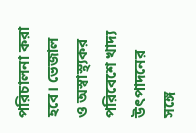পরিচালনা করা হবে। ভেজাল ও অস্বাস্থ্যকর পরিবেশে খাদ্য উৎপাদনের সঙ্গে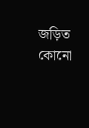জড়িত কোনো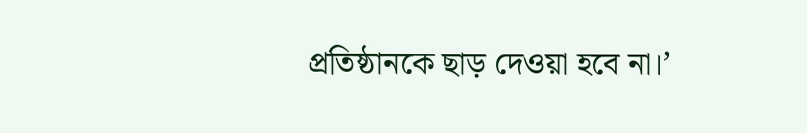প্রতিষ্ঠানকে ছাড় দেওয়া হবে না।’